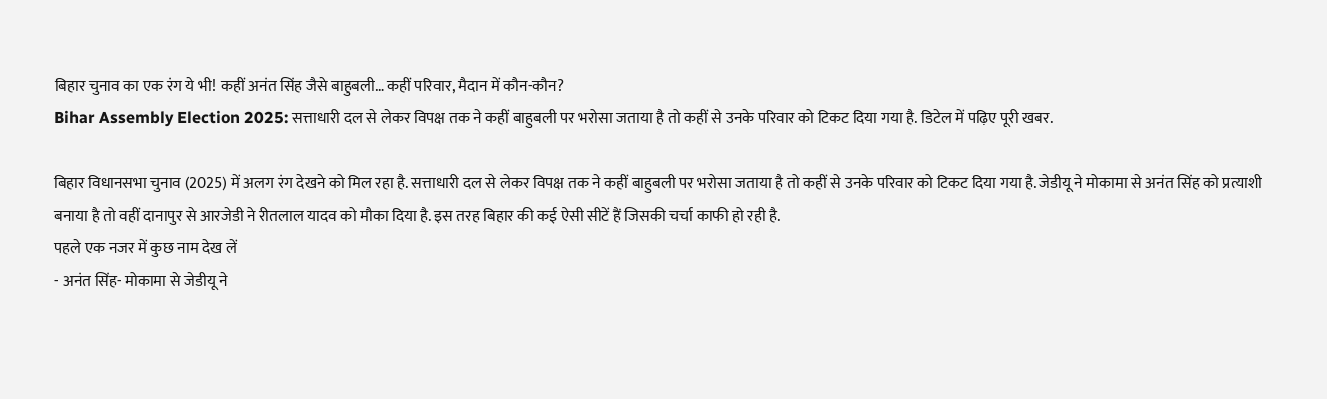बिहार चुनाव का एक रंग ये भी! कहीं अनंत सिंह जैसे बाहुबली… कहीं परिवार, मैदान में कौन-कौन?
Bihar Assembly Election 2025: सत्ताधारी दल से लेकर विपक्ष तक ने कहीं बाहुबली पर भरोसा जताया है तो कहीं से उनके परिवार को टिकट दिया गया है. डिटेल में पढ़िए पूरी खबर.

बिहार विधानसभा चुनाव (2025) में अलग रंग देखने को मिल रहा है. सत्ताधारी दल से लेकर विपक्ष तक ने कहीं बाहुबली पर भरोसा जताया है तो कहीं से उनके परिवार को टिकट दिया गया है. जेडीयू ने मोकामा से अनंत सिंह को प्रत्याशी बनाया है तो वहीं दानापुर से आरजेडी ने रीतलाल यादव को मौका दिया है. इस तरह बिहार की कई ऐसी सीटें हैं जिसकी चर्चा काफी हो रही है.
पहले एक नजर में कुछ नाम देख लें
- अनंत सिंह- मोकामा से जेडीयू ने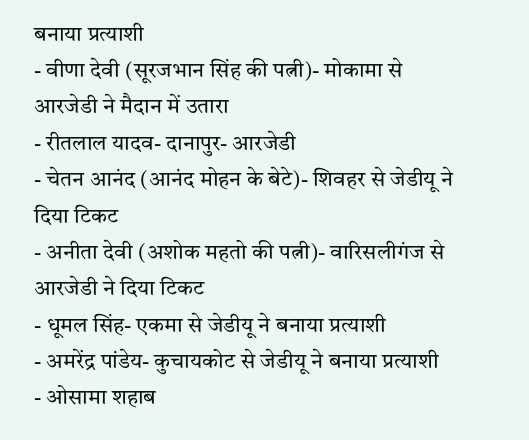बनाया प्रत्याशी
- वीणा देवी (सूरजभान सिंह की पत्नी)- मोकामा से आरजेडी ने मैदान में उतारा
- रीतलाल यादव- दानापुर- आरजेडी
- चेतन आनंद (आनंद मोहन के बेटे)- शिवहर से जेडीयू ने दिया टिकट
- अनीता देवी (अशोक महतो की पत्नी)- वारिसलीगंज से आरजेडी ने दिया टिकट
- धूमल सिंह- एकमा से जेडीयू ने बनाया प्रत्याशी
- अमरेंद्र पांडेय- कुचायकोट से जेडीयू ने बनाया प्रत्याशी
- ओसामा शहाब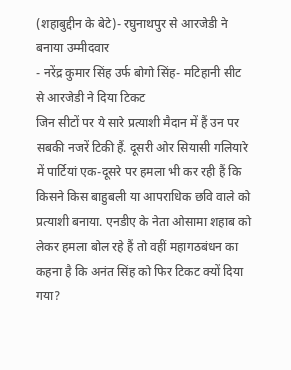(शहाबुद्दीन के बेटे)- रघुनाथपुर से आरजेडी ने बनाया उम्मीदवार
- नरेंद्र कुमार सिंह उर्फ बोगो सिंह- मटिहानी सीट से आरजेडी ने दिया टिकट
जिन सीटों पर ये सारे प्रत्याशी मैदान में हैं उन पर सबकी नजरें टिकी हैं. दूसरी ओर सियासी गलियारे में पार्टियां एक-दूसरे पर हमला भी कर रही हैं कि किसने किस बाहुबली या आपराधिक छवि वाले को प्रत्याशी बनाया. एनडीए के नेता ओसामा शहाब को लेकर हमला बोल रहे हैं तो वहीं महागठबंधन का कहना है कि अनंत सिंह को फिर टिकट क्यों दिया गया?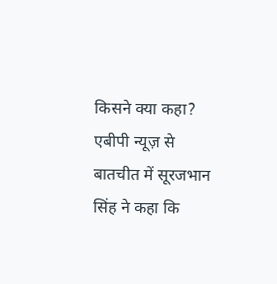किसने क्या कहा?
एबीपी न्यूज़ से बातचीत में सूरजभान सिंह ने कहा कि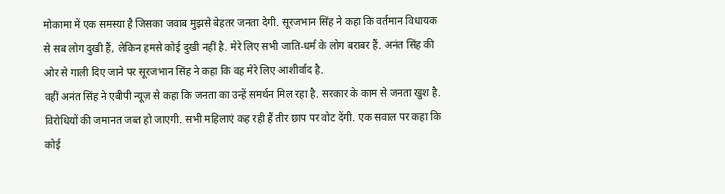मोकामा में एक समस्या है जिसका जवाब मुझसे बेहतर जनता देगी. सूरजभान सिंह ने कहा कि वर्तमान विधायक से सब लोग दुखी हैं, लेकिन हमसे कोई दुखी नहीं है. मेरे लिए सभी जाति-धर्म के लोग बराबर हैं. अनंत सिंह की ओर से गाली दिए जाने पर सूरजभान सिंह ने कहा कि वह मेरे लिए आशीर्वाद है.
वहीं अनंत सिंह ने एबीपी न्यूज़ से कहा कि जनता का उन्हें समर्थन मिल रहा है. सरकार के काम से जनता खुश है. विरोधियों की जमानत जब्त हो जाएगी. सभी महिलाएं कह रही हैं तीर छाप पर वोट देंगी. एक सवाल पर कहा कि कोई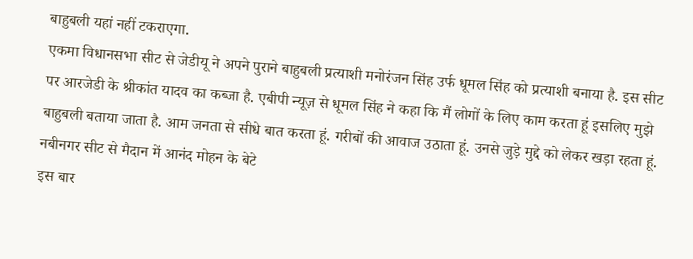बाहुबली यहां नहीं टकराएगा.
एकमा विधानसभा सीट से जेडीयू ने अपने पुराने बाहुबली प्रत्याशी मनोरंजन सिंह उर्फ धूमल सिंह को प्रत्याशी बनाया है. इस सीट पर आरजेडी के श्रीकांत यादव का कब्जा है. एबीपी न्यूज़ से धूमल सिंह ने कहा कि मैं लोगों के लिए काम करता हूं इसलिए मुझे बाहुबली बताया जाता है. आम जनता से सीधे बात करता हूं. गरीबों की आवाज उठाता हूं. उनसे जुड़े मुद्दे को लेकर खड़ा रहता हूं.
नबीनगर सीट से मैदान में आनंद मोहन के बेटे
इस बार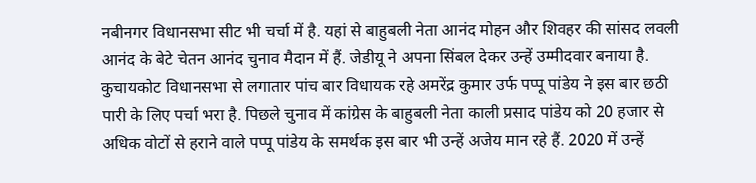नबीनगर विधानसभा सीट भी चर्चा में है. यहां से बाहुबली नेता आनंद मोहन और शिवहर की सांसद लवली आनंद के बेटे चेतन आनंद चुनाव मैदान में हैं. जेडीयू ने अपना सिंबल देकर उन्हें उम्मीदवार बनाया है.
कुचायकोट विधानसभा से लगातार पांच बार विधायक रहे अमरेंद्र कुमार उर्फ पप्पू पांडेय ने इस बार छठी पारी के लिए पर्चा भरा है. पिछले चुनाव में कांग्रेस के बाहुबली नेता काली प्रसाद पांडेय को 20 हजार से अधिक वोटों से हराने वाले पप्पू पांडेय के समर्थक इस बार भी उन्हें अजेय मान रहे हैं. 2020 में उन्हें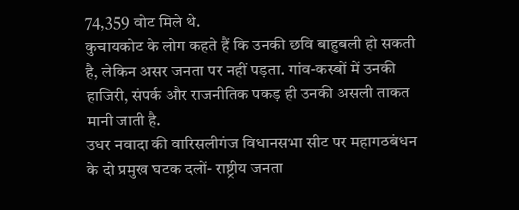74,359 वोट मिले थे.
कुचायकोट के लोग कहते हैं कि उनकी छवि बाहुबली हो सकती है, लेकिन असर जनता पर नहीं पड़ता. गांव-कस्बों में उनकी हाजिरी, संपर्क और राजनीतिक पकड़ ही उनकी असली ताकत मानी जाती है.
उधर नवादा की वारिसलीगंज विधानसभा सीट पर महागठबंधन के दो प्रमुख घटक दलों- राष्ट्रीय जनता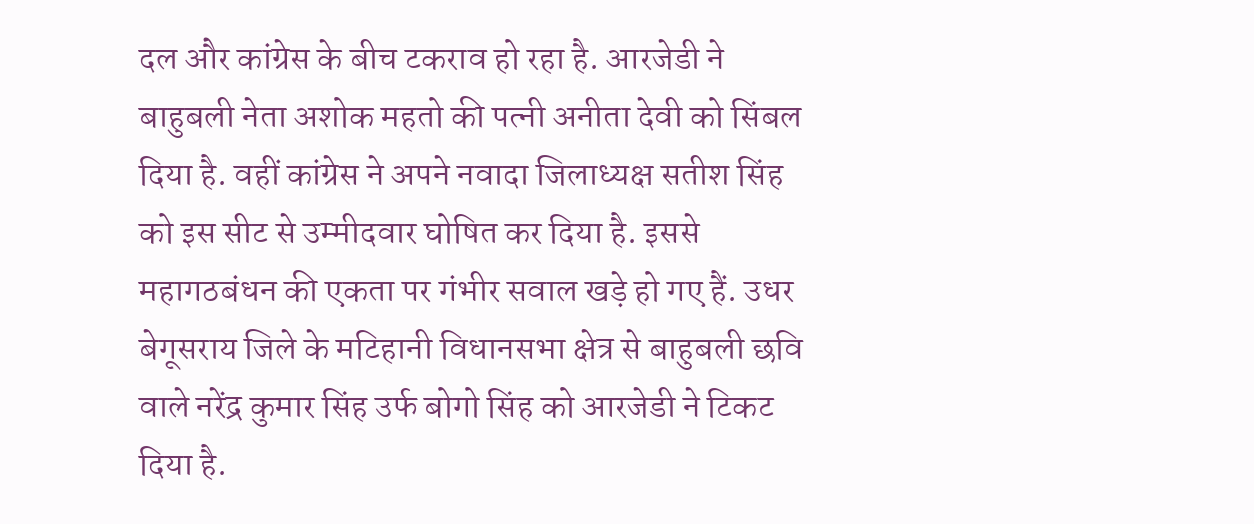दल और कांग्रेस के बीच टकराव हो रहा है. आरजेडी ने बाहुबली नेता अशोक महतो की पत्नी अनीता देवी को सिंबल दिया है. वहीं कांग्रेस ने अपने नवादा जिलाध्यक्ष सतीश सिंह को इस सीट से उम्मीदवार घोषित कर दिया है. इससे महागठबंधन की एकता पर गंभीर सवाल खड़े हो गए हैं. उधर बेगूसराय जिले के मटिहानी विधानसभा क्षेत्र से बाहुबली छवि वाले नरेंद्र कुमार सिंह उर्फ बोगो सिंह को आरजेडी ने टिकट दिया है.